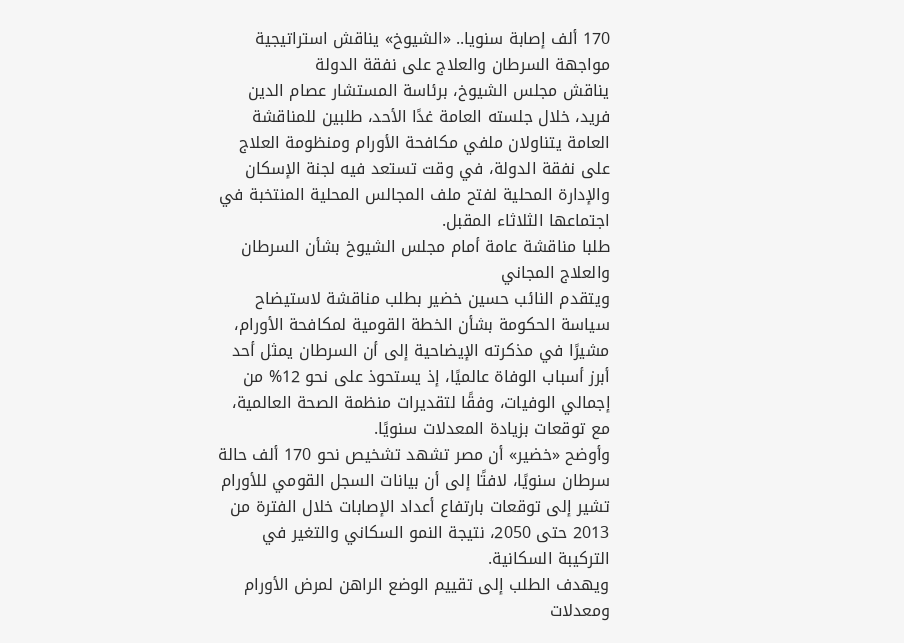170 ألف إصابة سنويا.. «الشيوخ» يناقش استراتيجية مواجهة السرطان والعلاج على نفقة الدولة
يناقش مجلس الشيوخ، برئاسة المستشار عصام الدين فريد، خلال جلسته العامة غدًا الأحد، طلبين للمناقشة العامة يتناولان ملفي مكافحة الأورام ومنظومة العلاج على نفقة الدولة، في وقت تستعد فيه لجنة الإسكان والإدارة المحلية لفتح ملف المجالس المحلية المنتخبة في اجتماعها الثلاثاء المقبل.
طلبا مناقشة عامة أمام مجلس الشيوخ بشأن السرطان والعلاج المجاني
ويتقدم النائب حسين خضير بطلب مناقشة لاستيضاح سياسة الحكومة بشأن الخطة القومية لمكافحة الأورام، مشيرًا في مذكرته الإيضاحية إلى أن السرطان يمثل أحد أبرز أسباب الوفاة عالميًا، إذ يستحوذ على نحو 12% من إجمالي الوفيات، وفقًا لتقديرات منظمة الصحة العالمية، مع توقعات بزيادة المعدلات سنويًا.
وأوضح «خضير» أن مصر تشهد تشخيص نحو 170 ألف حالة سرطان سنويًا، لافتًا إلى أن بيانات السجل القومي للأورام تشير إلى توقعات بارتفاع أعداد الإصابات خلال الفترة من 2013 حتى 2050، نتيجة النمو السكاني والتغير في التركيبة السكانية.
ويهدف الطلب إلى تقييم الوضع الراهن لمرض الأورام ومعدلات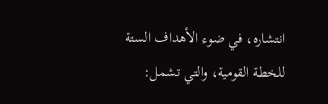انتشاره، في ضوء الأهداف الستة للخطة القومية، والتي تشمل: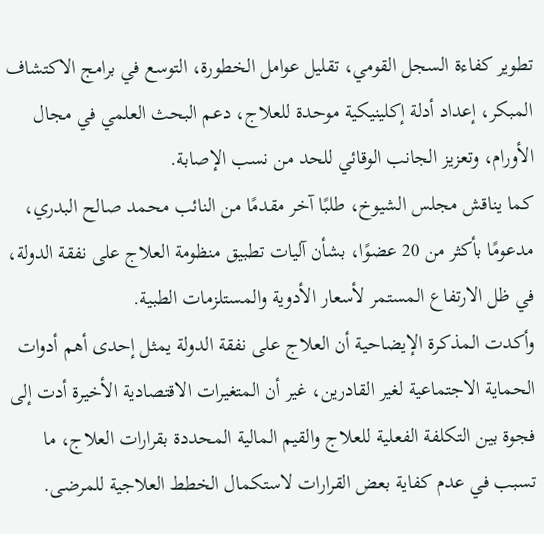تطوير كفاءة السجل القومي، تقليل عوامل الخطورة، التوسع في برامج الاكتشاف المبكر، إعداد أدلة إكلينيكية موحدة للعلاج، دعم البحث العلمي في مجال الأورام، وتعزيز الجانب الوقائي للحد من نسب الإصابة.
كما يناقش مجلس الشيوخ، طلبًا آخر مقدمًا من النائب محمد صالح البدري، مدعومًا بأكثر من 20 عضوًا، بشأن آليات تطبيق منظومة العلاج على نفقة الدولة، في ظل الارتفاع المستمر لأسعار الأدوية والمستلزمات الطبية.
وأكدت المذكرة الإيضاحية أن العلاج على نفقة الدولة يمثل إحدى أهم أدوات الحماية الاجتماعية لغير القادرين، غير أن المتغيرات الاقتصادية الأخيرة أدت إلى فجوة بين التكلفة الفعلية للعلاج والقيم المالية المحددة بقرارات العلاج، ما تسبب في عدم كفاية بعض القرارات لاستكمال الخطط العلاجية للمرضى.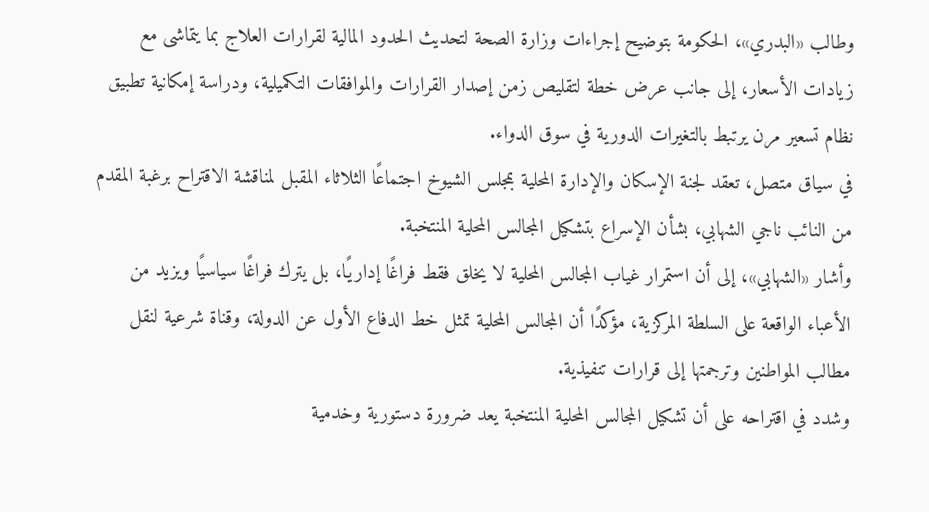وطالب «البدري»، الحكومة بتوضيح إجراءات وزارة الصحة لتحديث الحدود المالية لقرارات العلاج بما يتماشى مع زيادات الأسعار، إلى جانب عرض خطة لتقليص زمن إصدار القرارات والموافقات التكميلية، ودراسة إمكانية تطبيق نظام تسعير مرن يرتبط بالتغيرات الدورية في سوق الدواء.
في سياق متصل، تعقد لجنة الإسكان والإدارة المحلية بمجلس الشيوخ اجتماعًا الثلاثاء المقبل لمناقشة الاقتراح برغبة المقدم من النائب ناجي الشهابي، بشأن الإسراع بتشكيل المجالس المحلية المنتخبة.
وأشار «الشهابي»، إلى أن استمرار غياب المجالس المحلية لا يخلق فقط فراغًا إداريًا، بل يترك فراغًا سياسيًا ويزيد من الأعباء الواقعة على السلطة المركزية، مؤكدًا أن المجالس المحلية تمثل خط الدفاع الأول عن الدولة، وقناة شرعية لنقل مطالب المواطنين وترجمتها إلى قرارات تنفيذية.
وشدد في اقتراحه على أن تشكيل المجالس المحلية المنتخبة يعد ضرورة دستورية وخدمية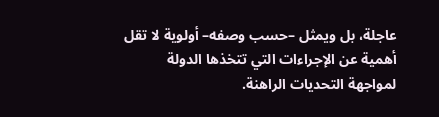عاجلة، بل ويمثل –حسب وصفه– أولوية لا تقل أهمية عن الإجراءات التي تتخذها الدولة لمواجهة التحديات الراهنة.